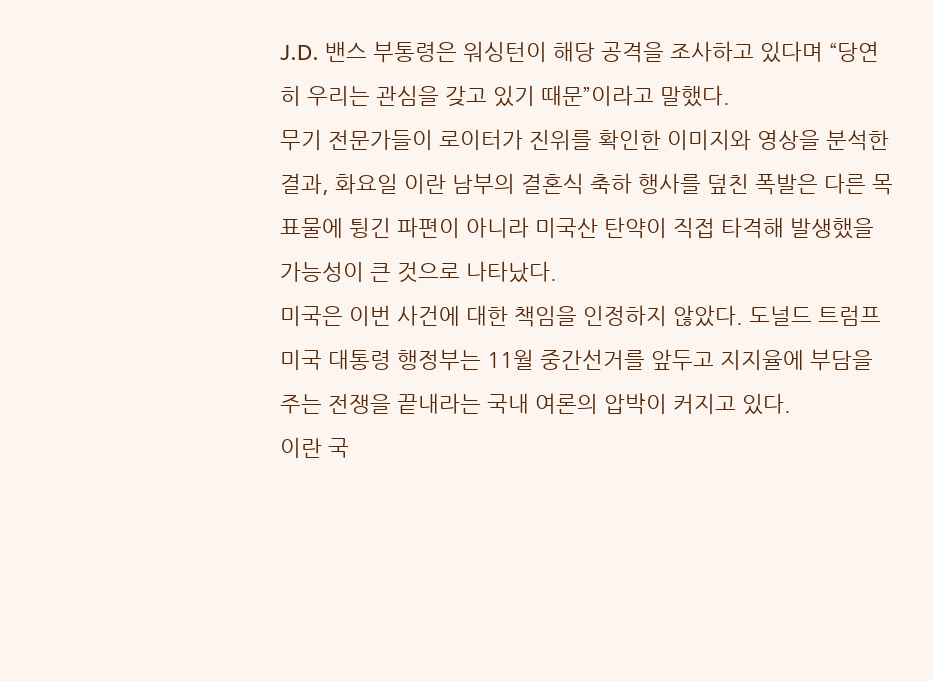J.D. 밴스 부통령은 워싱턴이 해당 공격을 조사하고 있다며 “당연히 우리는 관심을 갖고 있기 때문”이라고 말했다.
무기 전문가들이 로이터가 진위를 확인한 이미지와 영상을 분석한 결과, 화요일 이란 남부의 결혼식 축하 행사를 덮친 폭발은 다른 목표물에 튕긴 파편이 아니라 미국산 탄약이 직접 타격해 발생했을 가능성이 큰 것으로 나타났다.
미국은 이번 사건에 대한 책임을 인정하지 않았다. 도널드 트럼프 미국 대통령 행정부는 11월 중간선거를 앞두고 지지율에 부담을 주는 전쟁을 끝내라는 국내 여론의 압박이 커지고 있다.
이란 국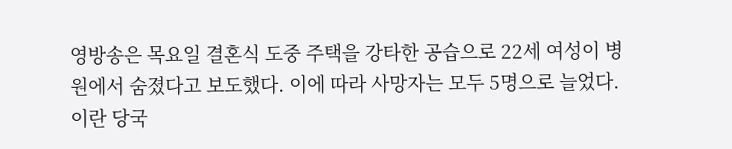영방송은 목요일 결혼식 도중 주택을 강타한 공습으로 22세 여성이 병원에서 숨졌다고 보도했다. 이에 따라 사망자는 모두 5명으로 늘었다. 이란 당국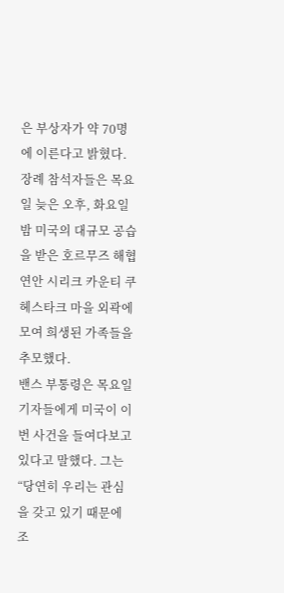은 부상자가 약 70명에 이른다고 밝혔다.
장례 참석자들은 목요일 늦은 오후, 화요일 밤 미국의 대규모 공습을 받은 호르무즈 해협 연안 시리크 카운티 쿠헤스타크 마을 외곽에 모여 희생된 가족들을 추모했다.
밴스 부통령은 목요일 기자들에게 미국이 이번 사건을 들여다보고 있다고 말했다. 그는 “당연히 우리는 관심을 갖고 있기 때문에 조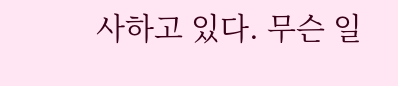사하고 있다. 무슨 일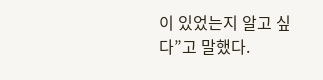이 있었는지 알고 싶다”고 말했다.